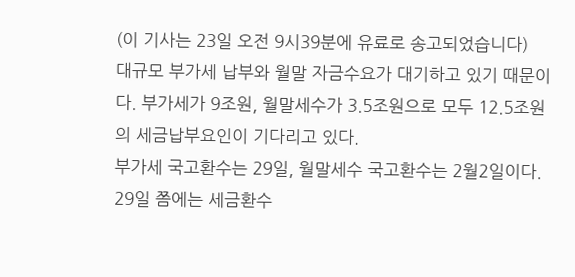(이 기사는 23일 오전 9시39분에 유료로 송고되었습니다)
대규모 부가세 납부와 월말 자금수요가 대기하고 있기 때문이다. 부가세가 9조원, 월말세수가 3.5조원으로 모두 12.5조원의 세금납부요인이 기다리고 있다.
부가세 국고환수는 29일, 월말세수 국고환수는 2월2일이다. 29일 쯤에는 세금환수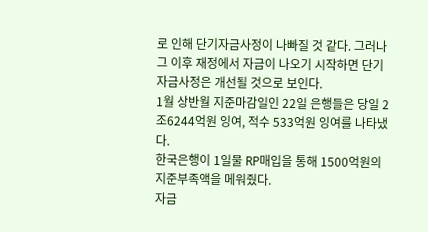로 인해 단기자금사정이 나빠질 것 같다. 그러나 그 이후 재정에서 자금이 나오기 시작하면 단기자금사정은 개선될 것으로 보인다.
1월 상반월 지준마감일인 22일 은행들은 당일 2조6244억원 잉여, 적수 533억원 잉여를 나타냈다.
한국은행이 1일물 RP매입을 통해 1500억원의 지준부족액을 메워줬다.
자금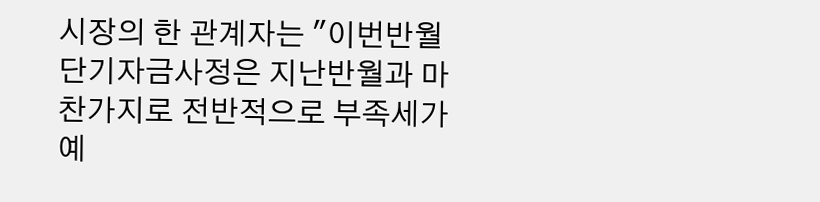시장의 한 관계자는 "이번반월 단기자금사정은 지난반월과 마찬가지로 전반적으로 부족세가 예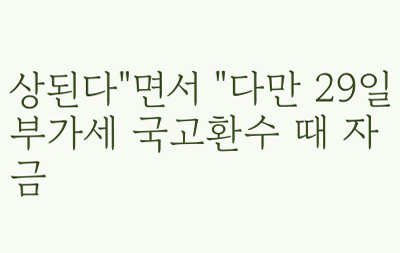상된다"면서 "다만 29일 부가세 국고환수 때 자금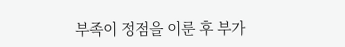부족이 정점을 이룬 후 부가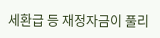세환급 등 재정자금이 풀리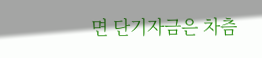면 단기자금은 차츰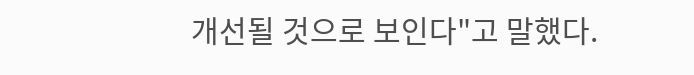개선될 것으로 보인다"고 말했다.